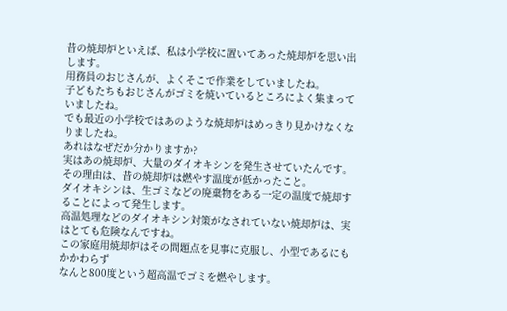昔の焼却炉といえば、私は小学校に置いてあった焼却炉を思い出します。
用務員のおじさんが、よくそこで作業をしていましたね。
子どもたちもおじさんがゴミを焼いているところによく集まっていましたね。
でも最近の小学校ではあのような焼却炉はめっきり見かけなくなりましたね。
あれはなぜだか分かりますか?
実はあの焼却炉、大量のダイオキシンを発生させていたんです。
その理由は、昔の焼却炉は燃やす温度が低かったこと。
ダイオキシンは、生ゴミなどの廃棄物をある一定の温度で焼却することによって発生します。
高温処理などのダイオキシン対策がなされていない焼却炉は、実はとても危険なんですね。
この家庭用焼却炉はその問題点を見事に克服し、小型であるにもかかわらず
なんと800度という超高温でゴミを燃やします。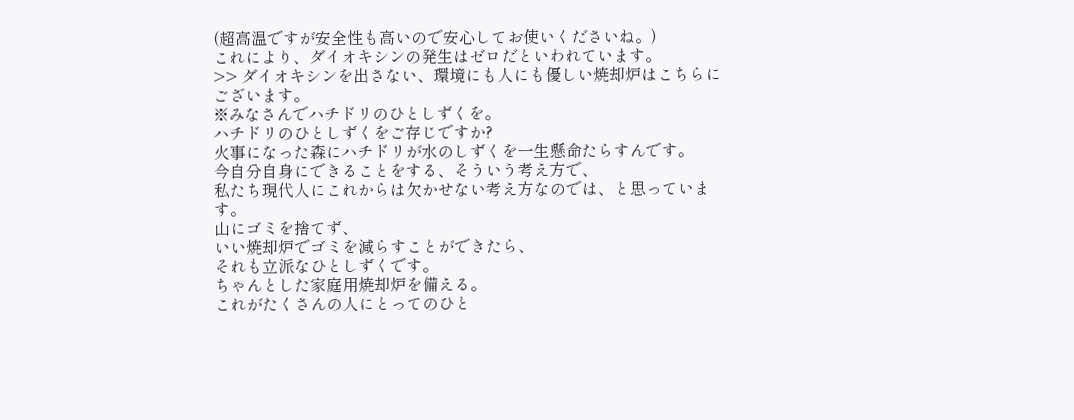(超高温ですが安全性も高いので安心してお使いくださいね。)
これにより、ダイオキシンの発生はゼロだといわれています。
>> ダイオキシンを出さない、環境にも人にも優しい焼却炉はこちらにございます。
※みなさんでハチドリのひとしずくを。
ハチドリのひとしずくをご存じですか?
火事になった森にハチドリが水のしずくを一生懸命たらすんです。
今自分自身にできることをする、そういう考え方で、
私たち現代人にこれからは欠かせない考え方なのでは、と思っています。
山にゴミを捨てず、
いい焼却炉でゴミを減らすことができたら、
それも立派なひとしずくです。
ちゃんとした家庭用焼却炉を備える。
これがたくさんの人にとってのひと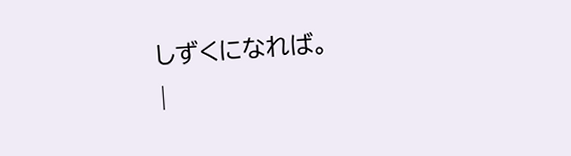しずくになれば。
|